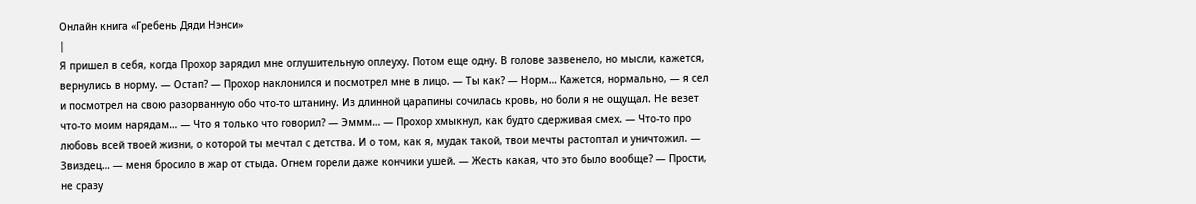Онлайн книга «Гребень Дяди Нэнси»
|
Я пришел в себя, когда Прохор зарядил мне оглушительную оплеуху. Потом еще одну. В голове зазвенело, но мысли, кажется, вернулись в норму. — Остап? — Прохор наклонился и посмотрел мне в лицо. — Ты как? — Норм… Кажется, нормально, — я сел и посмотрел на свою разорванную обо что-то штанину. Из длинной царапины сочилась кровь, но боли я не ощущал. Не везет что-то моим нарядам… — Что я только что говорил? — Эммм… — Прохор хмыкнул, как будто сдерживая смех. — Что-то про любовь всей твоей жизни, о которой ты мечтал с детства. И о том, как я, мудак такой, твои мечты растоптал и уничтожил. — Звиздец… — меня бросило в жар от стыда. Огнем горели даже кончики ушей. — Жесть какая, что это было вообще? — Прости, не сразу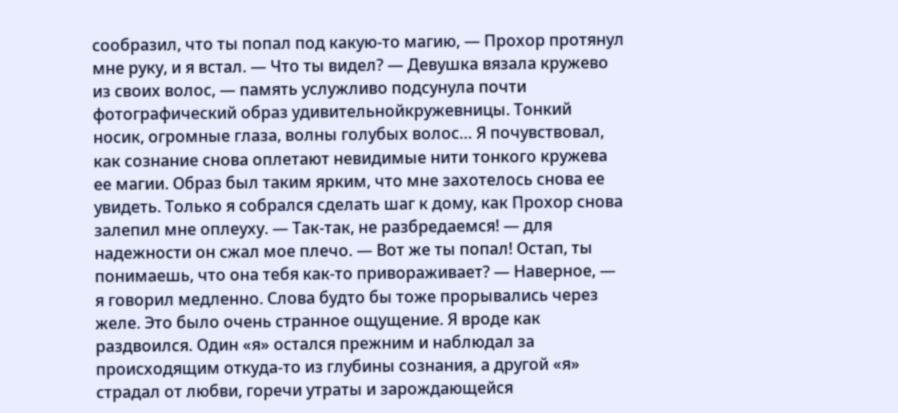сообразил, что ты попал под какую-то магию, — Прохор протянул мне руку, и я встал. — Что ты видел? — Девушка вязала кружево из своих волос, — память услужливо подсунула почти фотографический образ удивительнойкружевницы. Тонкий носик, огромные глаза, волны голубых волос… Я почувствовал, как сознание снова оплетают невидимые нити тонкого кружева ее магии. Образ был таким ярким, что мне захотелось снова ее увидеть. Только я собрался сделать шаг к дому, как Прохор снова залепил мне оплеуху. — Так-так, не разбредаемся! — для надежности он сжал мое плечо. — Вот же ты попал! Остап, ты понимаешь, что она тебя как-то привораживает? — Наверное, — я говорил медленно. Слова будто бы тоже прорывались через желе. Это было очень странное ощущение. Я вроде как раздвоился. Один «я» остался прежним и наблюдал за происходящим откуда-то из глубины сознания, а другой «я» страдал от любви, горечи утраты и зарождающейся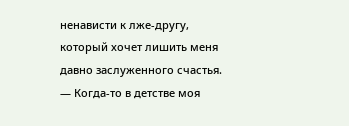ненависти к лже-другу, который хочет лишить меня давно заслуженного счастья. — Когда-то в детстве моя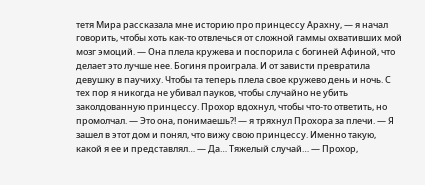тетя Мира рассказала мне историю про принцессу Арахну, — я начал говорить, чтобы хоть как-то отвлечься от сложной гаммы охвативших мой мозг эмоций. — Она плела кружева и поспорила с богиней Афиной, что делает это лучше нее. Богиня проиграла. И от зависти превратила девушку в паучиху. Чтобы та теперь плела свое кружево день и ночь. С тех пор я никогда не убивал пауков, чтобы случайно не убить заколдованную принцессу. Прохор вдохнул, чтобы что-то ответить, но промолчал. — Это она, понимаешь?! — я тряхнул Прохора за плечи. — Я зашел в этот дом и понял, что вижу свою принцессу. Именно такую, какой я ее и представлял… — Да… Тяжелый случай… — Прохор,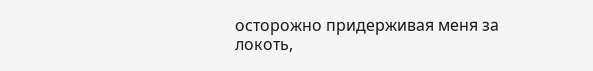осторожно придерживая меня за локоть,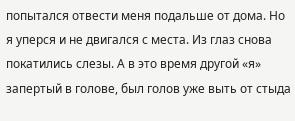попытался отвести меня подальше от дома. Но я уперся и не двигался с места. Из глаз снова покатились слезы. А в это время другой «я» запертый в голове, был голов уже выть от стыда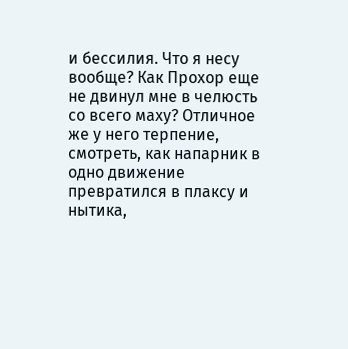и бессилия. Что я несу вообще? Как Прохор еще не двинул мне в челюсть со всего маху? Отличное же у него терпение, смотреть, как напарник в одно движение превратился в плаксу и нытика,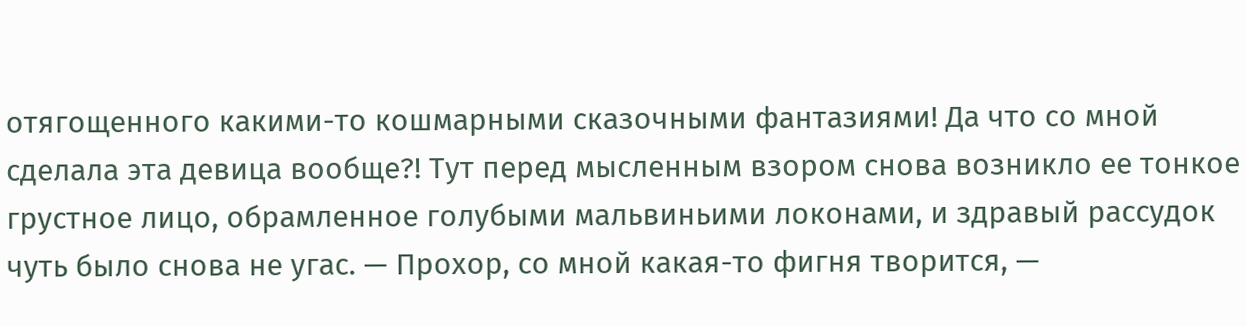отягощенного какими-то кошмарными сказочными фантазиями! Да что со мной сделала эта девица вообще?! Тут перед мысленным взором снова возникло ее тонкое грустное лицо, обрамленное голубыми мальвиньими локонами, и здравый рассудок чуть было снова не угас. — Прохор, со мной какая-то фигня творится, —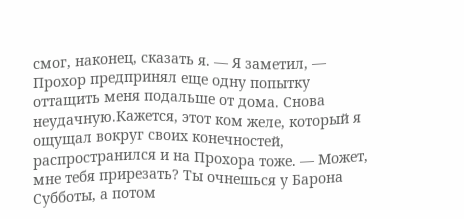смог, наконец, сказать я. — Я заметил, — Прохор предпринял еще одну попытку оттащить меня подальше от дома. Снова неудачную.Кажется, этот ком желе, который я ощущал вокруг своих конечностей, распространился и на Прохора тоже. — Может, мне тебя прирезать? Ты очнешься у Барона Субботы, а потом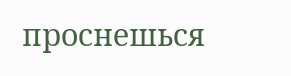проснешься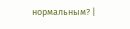нормальным? |